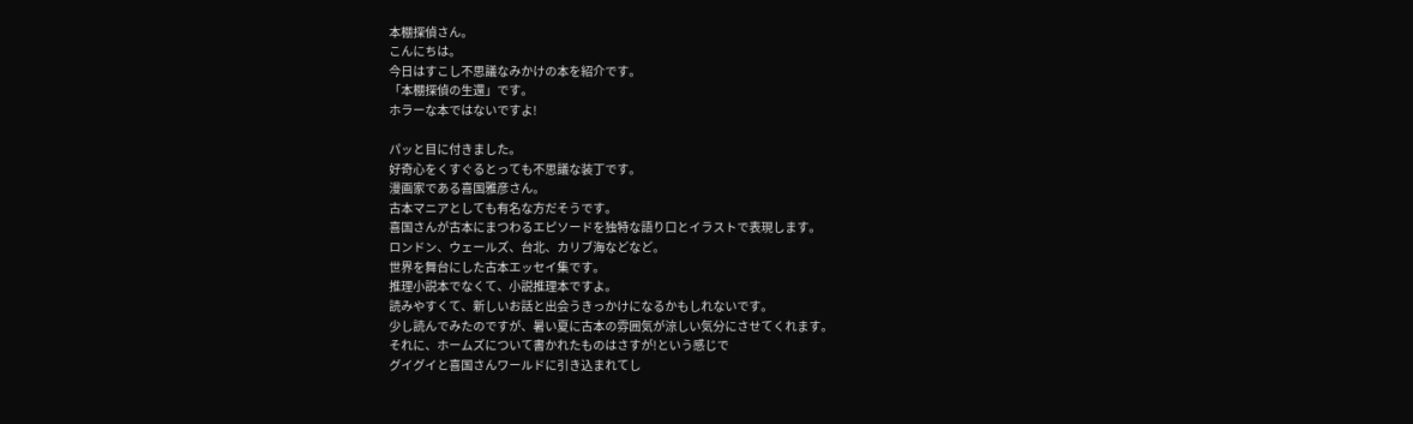本棚探偵さん。
こんにちは。
今日はすこし不思議なみかけの本を紹介です。
「本棚探偵の生還」です。
ホラーな本ではないですよ!

パッと目に付きました。
好奇心をくすぐるとっても不思議な装丁です。
漫画家である喜国雅彦さん。
古本マニアとしても有名な方だそうです。
喜国さんが古本にまつわるエピソードを独特な語り口とイラストで表現します。
ロンドン、ウェールズ、台北、カリブ海などなど。
世界を舞台にした古本エッセイ集です。
推理小説本でなくて、小説推理本ですよ。
読みやすくて、新しいお話と出会うきっかけになるかもしれないです。
少し読んでみたのですが、暑い夏に古本の雰囲気が涼しい気分にさせてくれます。
それに、ホームズについて書かれたものはさすが!という感じで
グイグイと喜国さんワールドに引き込まれてし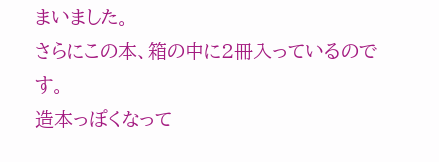まいました。
さらにこの本、箱の中に2冊入っているのです。
造本っぽくなって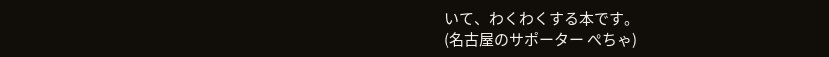いて、わくわくする本です。
(名古屋のサポーター ぺちゃ)